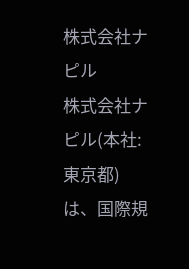株式会社ナピル
株式会社ナピル(本社:東京都)は、国際規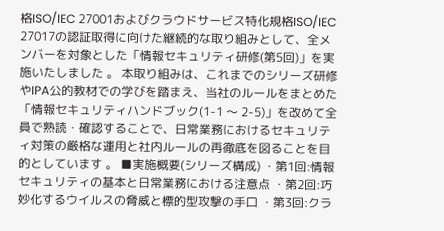格ISO/IEC 27001およびクラウドサービス特化規格ISO/IEC 27017の認証取得に向けた継続的な取り組みとして、全メンバーを対象とした「情報セキュリティ研修(第5回)」を実施いたしました 。 本取り組みは、これまでのシリーズ研修やIPA公的教材での学びを踏まえ、当社のルールをまとめた「情報セキュリティハンドブック(1-1 〜 2-5)」を改めて全員で熟読・確認することで、日常業務におけるセキュリティ対策の厳格な運用と社内ルールの再徹底を図ることを目的としています 。 ■実施概要(シリーズ構成) ・第1回:情報セキュリティの基本と日常業務における注意点 ・第2回:巧妙化するウイルスの脅威と標的型攻撃の手口 ・第3回:クラ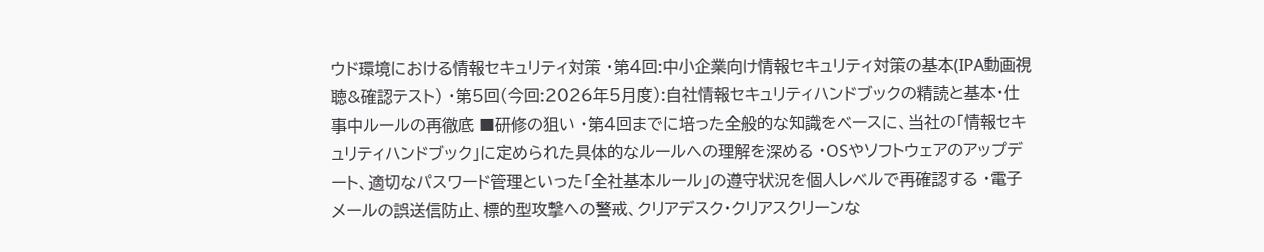ウド環境における情報セキュリティ対策 ・第4回:中小企業向け情報セキュリティ対策の基本(IPA動画視聴&確認テスト) ・第5回(今回:2026年5月度):自社情報セキュリティハンドブックの精読と基本・仕事中ルールの再徹底 ■研修の狙い ・第4回までに培った全般的な知識をベースに、当社の「情報セキュリティハンドブック」に定められた具体的なルールへの理解を深める ・OSやソフトウェアのアップデート、適切なパスワード管理といった「全社基本ルール」の遵守状況を個人レベルで再確認する ・電子メールの誤送信防止、標的型攻撃への警戒、クリアデスク・クリアスクリーンな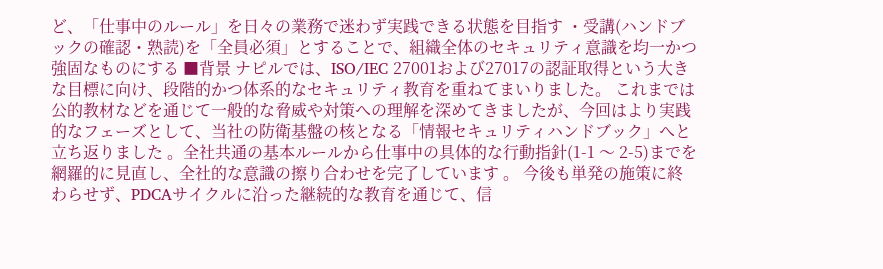ど、「仕事中のルール」を日々の業務で迷わず実践できる状態を目指す ・受講(ハンドブックの確認・熟読)を「全員必須」とすることで、組織全体のセキュリティ意識を均一かつ強固なものにする ■背景 ナピルでは、ISO/IEC 27001および27017の認証取得という大きな目標に向け、段階的かつ体系的なセキュリティ教育を重ねてまいりました。 これまでは公的教材などを通じて一般的な脅威や対策への理解を深めてきましたが、今回はより実践的なフェーズとして、当社の防衛基盤の核となる「情報セキュリティハンドブック」へと立ち返りました 。全社共通の基本ルールから仕事中の具体的な行動指針(1-1 〜 2-5)までを網羅的に見直し、全社的な意識の擦り合わせを完了しています 。 今後も単発の施策に終わらせず、PDCAサイクルに沿った継続的な教育を通じて、信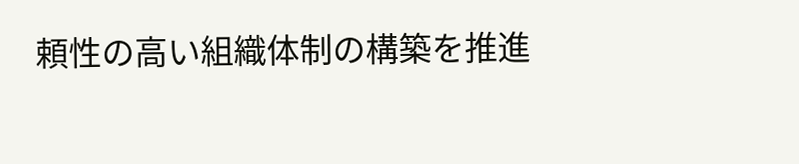頼性の高い組織体制の構築を推進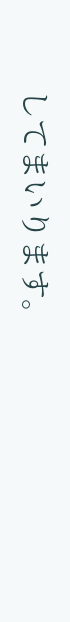してまいります。